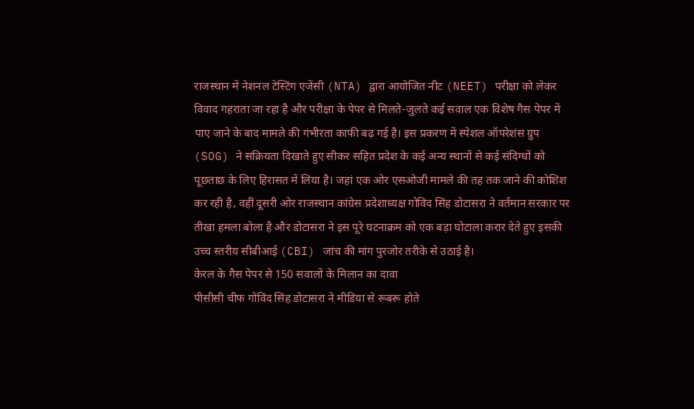राजस्थान में नेशनल टेस्टिंग एजेंसी (NTA) द्वारा आयोजित नीट (NEET) परीक्षा को लेकर विवाद गहराता जा रहा है और परीक्षा के पेपर से मिलते-जुलते कई सवाल एक विशेष गैस पेपर में पाए जाने के बाद मामले की गंभीरता काफी बढ़ गई है। इस प्रकरण में स्पेशल ऑपरेशंस ग्रुप (SOG) ने सक्रियता दिखाते हुए सीकर सहित प्रदेश के कई अन्य स्थानों से कई संदिग्धों को पूछताछ के लिए हिरासत में लिया है। जहां एक ओर एसओजी मामले की तह तक जाने की कोशिश कर रही है, वहीं दूसरी ओर राजस्थान कांग्रेस प्रदेशाध्यक्ष गोविंद सिंह डोटासरा ने वर्तमान सरकार पर तीखा हमला बोला है और डोटासरा ने इस पूरे घटनाक्रम को एक बड़ा घोटाला करार देते हुए इसकी उच्च स्तरीय सीबीआई (CBI) जांच की मांग पुरजोर तरीके से उठाई है।
केरल के गैस पेपर से 150 सवालों के मिलान का दावा
पीसीसी चीफ गोविंद सिंह डोटासरा ने मीडिया से रूबरू होते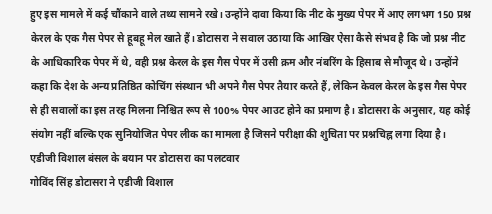हुए इस मामले में कई चौंकाने वाले तथ्य सामने रखे। उन्होंने दावा किया कि नीट के मुख्य पेपर में आए लगभग 150 प्रश्न केरल के एक गैस पेपर से हूबहू मेल खाते हैं। डोटासरा ने सवाल उठाया कि आखिर ऐसा कैसे संभव है कि जो प्रश्न नीट के आधिकारिक पेपर में थे, वही प्रश्न केरल के इस गैस पेपर में उसी क्रम और नंबरिंग के हिसाब से मौजूद थे। उन्होंने कहा कि देश के अन्य प्रतिष्ठित कोचिंग संस्थान भी अपने गैस पेपर तैयार करते हैं, लेकिन केवल केरल के इस गैस पेपर से ही सवालों का इस तरह मिलना निश्चित रूप से 100% पेपर आउट होने का प्रमाण है। डोटासरा के अनुसार, यह कोई संयोग नहीं बल्कि एक सुनियोजित पेपर लीक का मामला है जिसने परीक्षा की शुचिता पर प्रश्नचिह्न लगा दिया है।
एडीजी विशाल बंसल के बयान पर डोटासरा का पलटवार
गोविंद सिंह डोटासरा ने एडीजी विशाल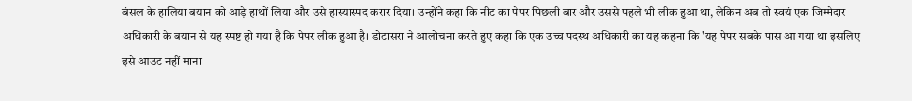बंसल के हालिया बयान को आड़े हाथों लिया और उसे हास्यास्पद करार दिया। उन्होंने कहा कि नीट का पेपर पिछली बार और उससे पहले भी लीक हुआ था, लेकिन अब तो स्वयं एक जिम्मेदार अधिकारी के बयान से यह स्पष्ट हो गया है कि पेपर लीक हुआ है। डोटासरा ने आलोचना करते हुए कहा कि एक उच्च पदस्थ अधिकारी का यह कहना कि 'यह पेपर सबके पास आ गया था इसलिए इसे आउट नहीं माना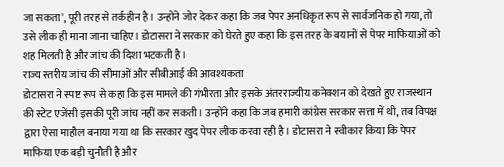जा सकता', पूरी तरह से तर्कहीन है। उन्होंने जोर देकर कहा कि जब पेपर अनधिकृत रूप से सार्वजनिक हो गया, तो उसे लीक ही माना जाना चाहिए। डोटासरा ने सरकार को घेरते हुए कहा कि इस तरह के बयानों से पेपर माफियाओं को शह मिलती है और जांच की दिशा भटकती है।
राज्य स्तरीय जांच की सीमाओं और सीबीआई की आवश्यकता
डोटासरा ने स्पष्ट रूप से कहा कि इस मामले की गंभीरता और इसके अंतरराज्यीय कनेक्शन को देखते हुए राजस्थान की स्टेट एजेंसी इसकी पूरी जांच नहीं कर सकती। उन्होंने कहा कि जब हमारी कांग्रेस सरकार सत्ता में थी, तब विपक्ष द्वारा ऐसा माहौल बनाया गया था कि सरकार खुद पेपर लीक करवा रही है। डोटासरा ने स्वीकार किया कि पेपर माफिया एक बड़ी चुनौती है और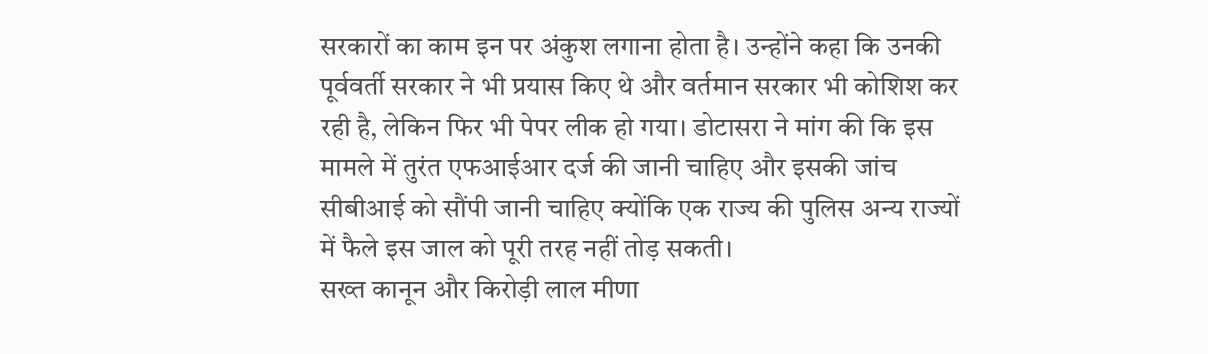सरकारों का काम इन पर अंकुश लगाना होता है। उन्होंने कहा कि उनकी पूर्ववर्ती सरकार ने भी प्रयास किए थे और वर्तमान सरकार भी कोशिश कर रही है, लेकिन फिर भी पेपर लीक हो गया। डोटासरा ने मांग की कि इस मामले में तुरंत एफआईआर दर्ज की जानी चाहिए और इसकी जांच सीबीआई को सौंपी जानी चाहिए क्योंकि एक राज्य की पुलिस अन्य राज्यों में फैले इस जाल को पूरी तरह नहीं तोड़ सकती।
सख्त कानून और किरोड़ी लाल मीणा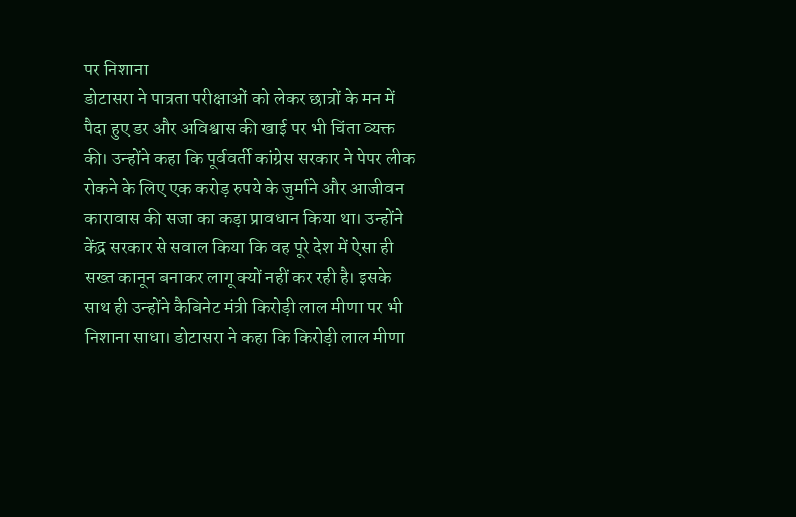पर निशाना
डोटासरा ने पात्रता परीक्षाओं को लेकर छात्रों के मन में पैदा हुए डर और अविश्वास की खाई पर भी चिंता व्यक्त की। उन्होंने कहा कि पूर्ववर्ती कांग्रेस सरकार ने पेपर लीक रोकने के लिए एक करोड़ रुपये के जुर्माने और आजीवन कारावास की सजा का कड़ा प्रावधान किया था। उन्होंने केंद्र सरकार से सवाल किया कि वह पूरे देश में ऐसा ही सख्त कानून बनाकर लागू क्यों नहीं कर रही है। इसके साथ ही उन्होंने कैबिनेट मंत्री किरोड़ी लाल मीणा पर भी निशाना साधा। डोटासरा ने कहा कि किरोड़ी लाल मीणा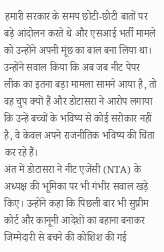हमारी सरकार के समय छोटी-छोटी बातों पर बड़े आंदोलन करते थे और एसआई भर्ती मामले को उन्होंने अपनी मूंछ का बाल बना लिया था। उन्होंने सवाल किया कि अब जब नीट पेपर लीक का इतना बड़ा मामला सामने आया है, तो वह चुप क्यों हैं और डोटासरा ने आरोप लगाया कि उन्हें बच्चों के भविष्य से कोई सरोकार नहीं है, वे केवल अपने राजनीतिक भविष्य की चिंता कर रहे हैं।
अंत में डोटासरा ने नीट एजेंसी (NTA) के अध्यक्ष की भूमिका पर भी गंभीर सवाल खड़े किए। उन्होंने कहा कि पिछली बार भी सुप्रीम कोर्ट और कानूनी आदेशों का बहाना बनाकर जिम्मेदारी से बचने की कोशिश की गई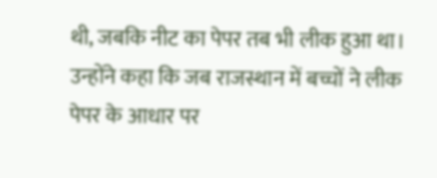थी, जबकि नीट का पेपर तब भी लीक हुआ था। उन्होंने कहा कि जब राजस्थान में बच्चों ने लीक पेपर के आधार पर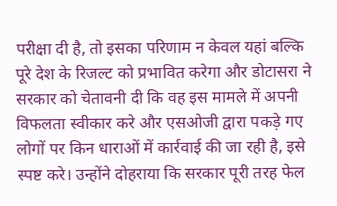परीक्षा दी है, तो इसका परिणाम न केवल यहां बल्कि पूरे देश के रिजल्ट को प्रभावित करेगा और डोटासरा ने सरकार को चेतावनी दी कि वह इस मामले में अपनी विफलता स्वीकार करे और एसओजी द्वारा पकड़े गए लोगों पर किन धाराओं में कार्रवाई की जा रही है, इसे स्पष्ट करे। उन्होंने दोहराया कि सरकार पूरी तरह फेल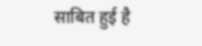साबित हुई है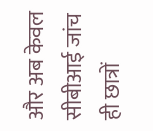और अब केवल सीबीआई जांच ही छात्रों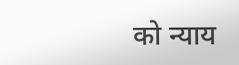को न्याय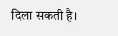दिला सकती है।